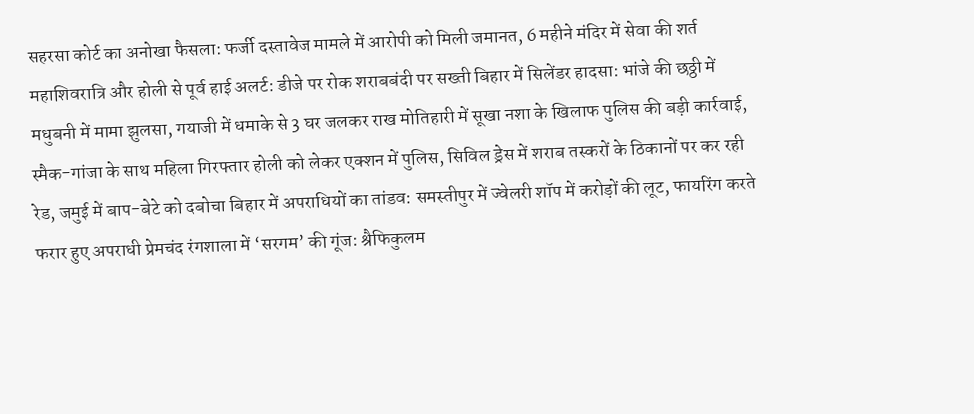सहरसा कोर्ट का अनोखा फैसला: फर्जी दस्तावेज मामले में आरोपी को मिली जमानत, 6 महीने मंदिर में सेवा की शर्त महाशिवरात्रि और होली से पूर्व हाई अलर्ट: डीजे पर रोक शराबबंदी पर सख्ती बिहार में सिलेंडर हादसा: भांजे की छठ्ठी में मधुबनी में मामा झुलसा, गयाजी में धमाके से 3 घर जलकर राख मोतिहारी में सूखा नशा के खिलाफ पुलिस की बड़ी कार्रवाई, स्मैक-गांजा के साथ महिला गिरफ्तार होली को लेकर एक्शन में पुलिस, सिविल ड्रेस में शराब तस्करों के ठिकानों पर कर रही रेड, जमुई में बाप-बेटे को दबोचा बिहार में अपराधियों का तांडव: समस्तीपुर में ज्वेलरी शॉप में करोड़ों की लूट, फायरिंग करते फरार हुए अपराधी प्रेमचंद रंगशाला में ‘सरगम’ की गूंज: श्रैफिकुलम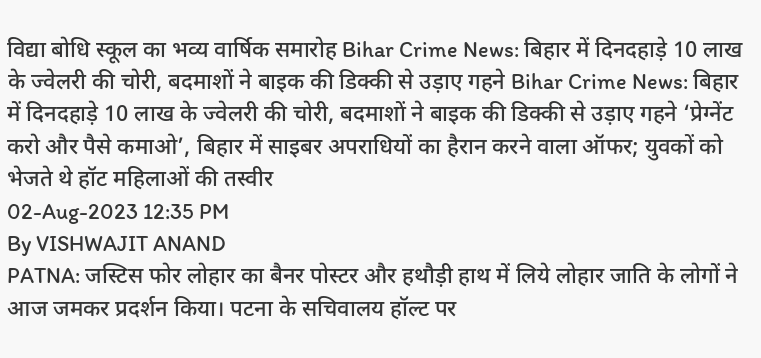विद्या बोधि स्कूल का भव्य वार्षिक समारोह Bihar Crime News: बिहार में दिनदहाड़े 10 लाख के ज्वेलरी की चोरी, बदमाशों ने बाइक की डिक्की से उड़ाए गहने Bihar Crime News: बिहार में दिनदहाड़े 10 लाख के ज्वेलरी की चोरी, बदमाशों ने बाइक की डिक्की से उड़ाए गहने ‘प्रेग्नेंट करो और पैसे कमाओ’, बिहार में साइबर अपराधियों का हैरान करने वाला ऑफर; युवकों को भेजते थे हॉट महिलाओं की तस्वीर
02-Aug-2023 12:35 PM
By VISHWAJIT ANAND
PATNA: जस्टिस फोर लोहार का बैनर पोस्टर और हथौड़ी हाथ में लिये लोहार जाति के लोगों ने आज जमकर प्रदर्शन किया। पटना के सचिवालय हॉल्ट पर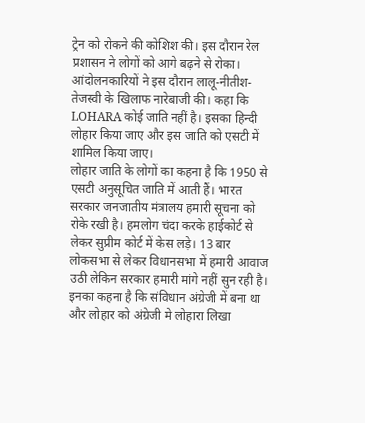ट्रेन को रोकने की कोशिश की। इस दौरान रेल प्रशासन ने लोगों को आगे बढ़ने से रोका। आंदोलनकारियों ने इस दौरान लालू-नीतीश-तेजस्वी के खिलाफ नारेबाजी की। कहा कि LOHARA कोई जाति नहीं है। इसका हिन्दी लोहार किया जाए और इस जाति को एसटी में शामिल किया जाए।
लोहार जाति के लोगों का कहना है कि 1950 से एसटी अनुसूचित जाति में आती हैं। भारत सरकार जनजातीय मंत्रालय हमारी सूचना को रोके रखी है। हमलोग चंदा करके हाईकोर्ट से लेकर सुप्रीम कोर्ट में केस लड़े। 13 बार लोकसभा से लेकर विधानसभा में हमारी आवाज उठी लेकिन सरकार हमारी मांगे नहीं सुन रही है। इनका कहना है कि संविधान अंग्रेजी में बना था और लोहार को अंग्रेजी मे लोहारा लिखा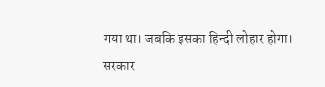गया था। जबकि इसका हिन्दी लोहार होगा।
सरकार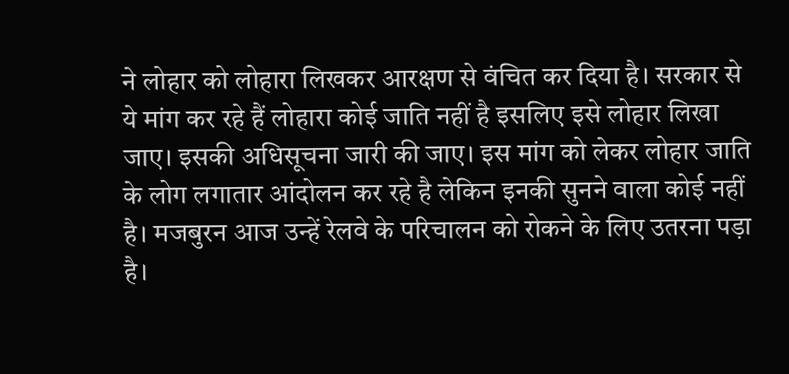ने लोहार को लोहारा लिखकर आरक्षण से वंचित कर दिया है। सरकार से ये मांग कर रहे हैं लोहारा कोई जाति नहीं है इसलिए इसे लोहार लिखा जाए। इसकी अधिसूचना जारी की जाए। इस मांग को लेकर लोहार जाति के लोग लगातार आंदोलन कर रहे है लेकिन इनकी सुनने वाला कोई नहीं है। मजबुरन आज उन्हें रेलवे के परिचालन को रोकने के लिए उतरना पड़ा है।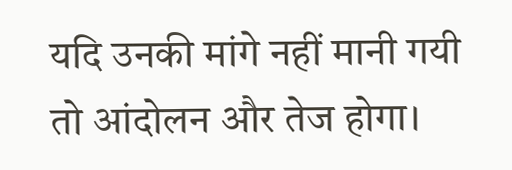यदि उनकी मांगे नहीं मानी गयी तो आंदोलन और तेज होगा।